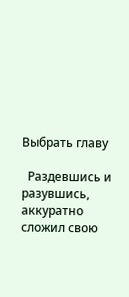Выбрать главу

  Раздевшись и разувшись, аккуратно сложил свою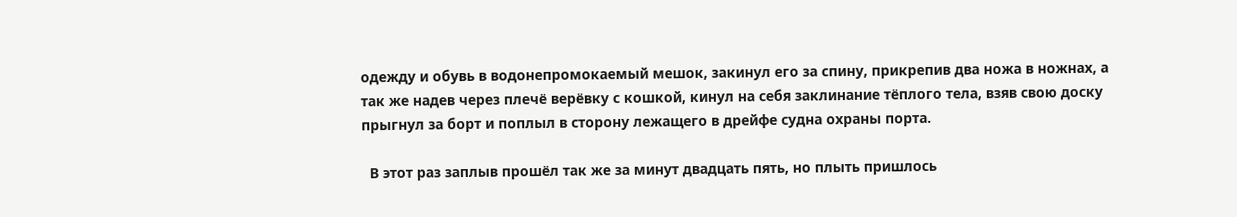одежду и обувь в водонепромокаемый мешок, закинул его за спину, прикрепив два ножа в ножнах, а так же надев через плечё верёвку с кошкой, кинул на себя заклинание тёплого тела, взяв свою доску прыгнул за борт и поплыл в сторону лежащего в дрейфе судна охраны порта.

  В этот раз заплыв прошёл так же за минут двадцать пять, но плыть пришлось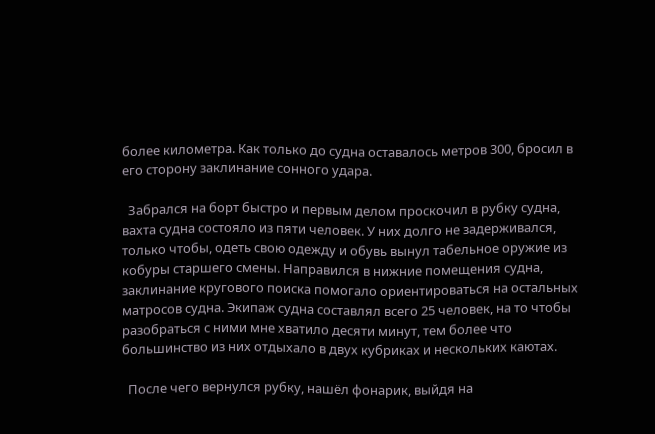более километра. Как только до судна оставалось метров 300, бросил в его сторону заклинание сонного удара.

  Забрался на борт быстро и первым делом проскочил в рубку судна, вахта судна состояло из пяти человек. У них долго не задерживался, только чтобы, одеть свою одежду и обувь вынул табельное оружие из кобуры старшего смены. Направился в нижние помещения судна, заклинание кругового поиска помогало ориентироваться на остальных матросов судна. Экипаж судна составлял всего 25 человек, на то чтобы разобраться с ними мне хватило десяти минут, тем более что большинство из них отдыхало в двух кубриках и нескольких каютах.

  После чего вернулся рубку, нашёл фонарик, выйдя на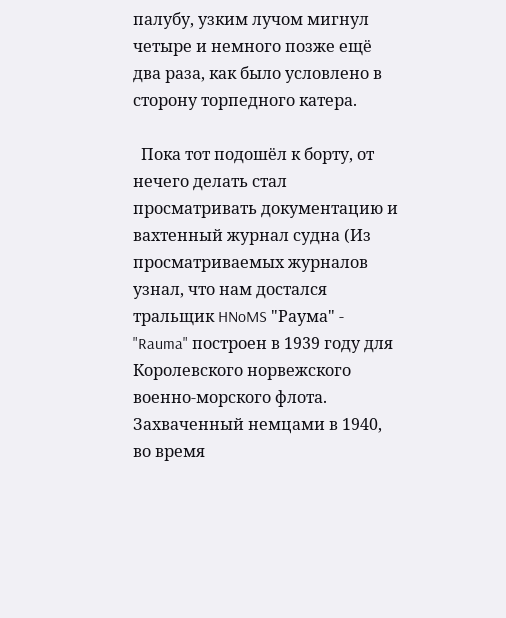палубу, узким лучом мигнул четыре и немного позже ещё два раза, как было условлено в сторону торпедного катера.

  Пока тот подошёл к борту, от нечего делать стал просматривать документацию и вахтенный журнал судна (Из просматриваемых журналов узнал, что нам достался тральщик HNoMS "Раума" - "Rauma" построен в 1939 году для Королевского норвежского военно-морского флота. Захваченный немцами в 1940, во время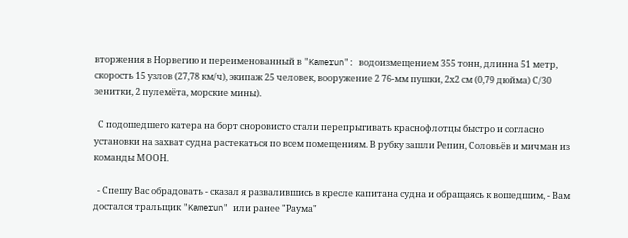вторжения в Норвегию и переименованный в "Kamerun": водоизмещением 355 тонн, длинна 51 метр, скорость 15 узлов (27,78 км/ч), экипаж 25 человек, вооружение 2 76-мм пушки, 2х2 см (0,79 дюйма) С/30 зенитки, 2 пулемёта, морские мины).

  С подошедшего катера на борт сноровисто стали перепрыгивать краснофлотцы быстро и согласно установки на захват судна растекаться по всем помещениям. В рубку зашли Репин, Соловьёв и мичман из команды МООН.

  - Спешу Вас обрадовать - сказал я развалившись в кресле капитана судна и обращаясь к вошедшим, - Вам достался тральщик "Kamerun" или ранее "Раума"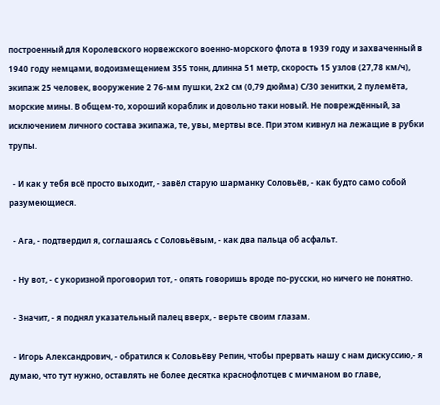построенный для Королевского норвежского военно-морского флота в 1939 году и захваченный в 1940 году немцами, водоизмещением 355 тонн, длинна 51 метр, скорость 15 узлов (27,78 км/ч), экипаж 25 человек, вооружение 2 76-мм пушки, 2х2 см (0,79 дюйма) С/30 зенитки, 2 пулемёта, морские мины. В общем-то, хороший кораблик и довольно таки новый. Не повреждённый, за исключением личного состава экипажа, те, увы, мертвы все. При этом кивнул на лежащие в рубки трупы.

  - И как у тебя всё просто выходит, - завёл старую шарманку Соловьёв, - как будто само собой разумеющиеся.

  - Ага, - подтвердил я, соглашаясь с Соловьёвым, - как два пальца об асфальт.

  - Ну вот, - с укоризной проговорил тот, - опять говоришь вроде по-русски, но ничего не понятно.

  - Значит, - я поднял указательный палец вверх, - верьте своим глазам.

  - Игорь Александрович, - обратился к Соловьёву Репин, чтобы прервать нашу с нам дискуссию,- я думаю, что тут нужно, оставлять не более десятка краснофлотцев с мичманом во главе,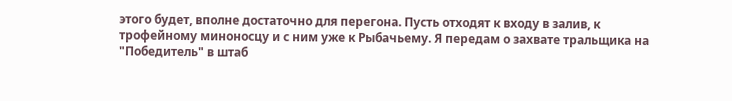этого будет, вполне достаточно для перегона. Пусть отходят к входу в залив, к трофейному миноносцу и с ним уже к Рыбачьему. Я передам о захвате тральщика на "Победитель" в штаб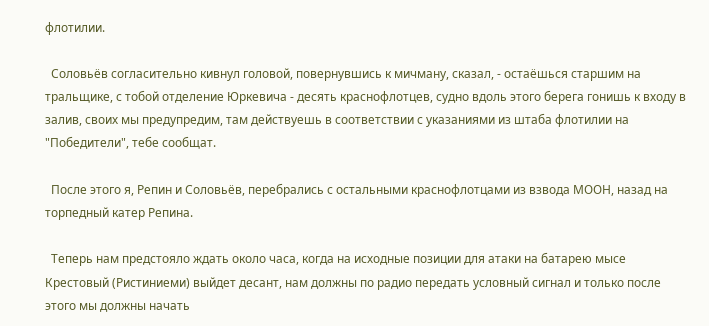флотилии.

  Соловьёв согласительно кивнул головой, повернувшись к мичману, сказал, - остаёшься старшим на тральщике, с тобой отделение Юркевича - десять краснофлотцев, судно вдоль этого берега гонишь к входу в залив, своих мы предупредим, там действуешь в соответствии с указаниями из штаба флотилии на "Победители", тебе сообщат.

  После этого я, Репин и Соловьёв, перебрались с остальными краснофлотцами из взвода МООН, назад на торпедный катер Репина.

  Теперь нам предстояло ждать около часа, когда на исходные позиции для атаки на батарею мысе Крестовый (Ристиниеми) выйдет десант, нам должны по радио передать условный сигнал и только после этого мы должны начать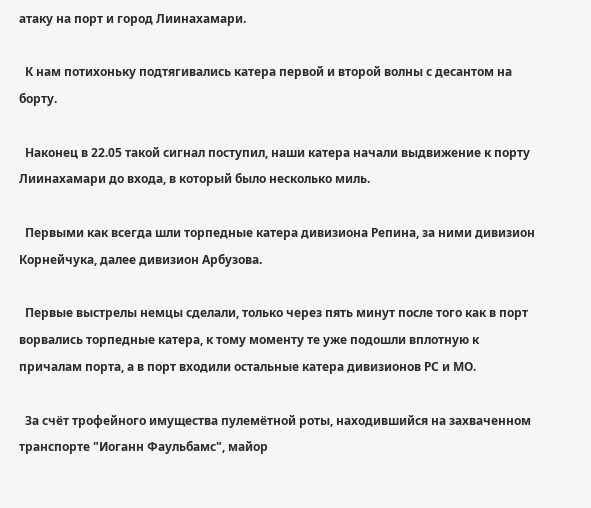атаку на порт и город Лиинахамари.

  К нам потихоньку подтягивались катера первой и второй волны с десантом на борту.

  Наконец в 22.05 такой сигнал поступил, наши катера начали выдвижение к порту Лиинахамари до входа, в который было несколько миль.

  Первыми как всегда шли торпедные катера дивизиона Репина, за ними дивизион Корнейчука, далее дивизион Арбузова.

  Первые выстрелы немцы сделали, только через пять минут после того как в порт ворвались торпедные катера, к тому моменту те уже подошли вплотную к причалам порта, а в порт входили остальные катера дивизионов РС и МО.

  За счёт трофейного имущества пулемётной роты, находившийся на захваченном транспорте "Иоганн Фаульбамс", майор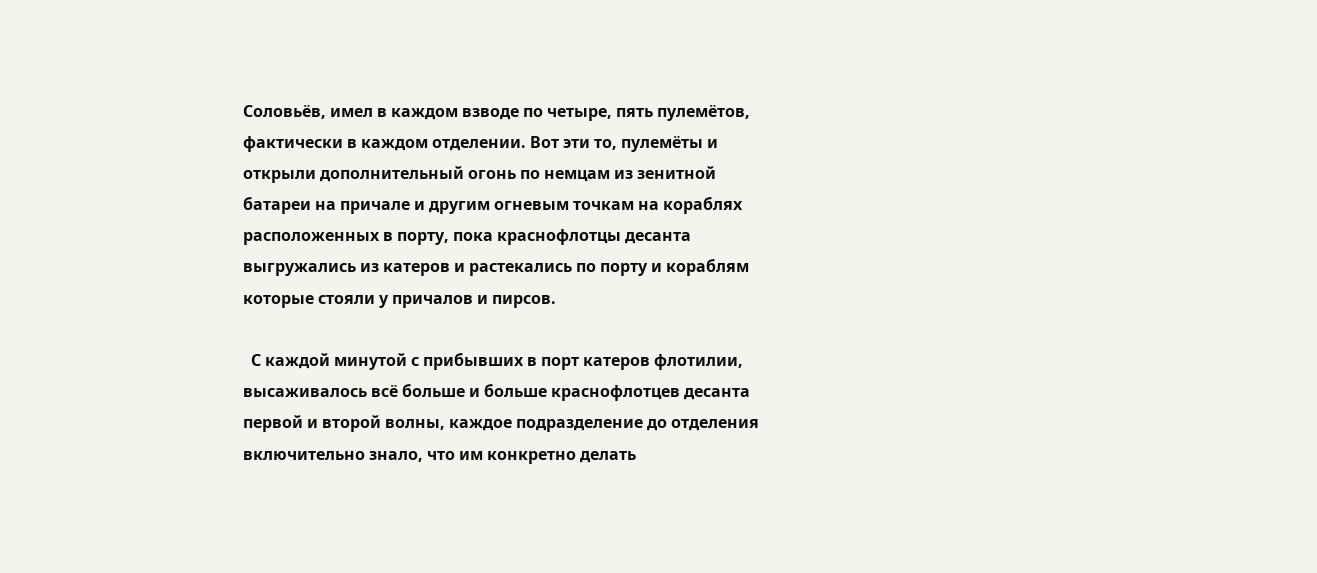Соловьёв, имел в каждом взводе по четыре, пять пулемётов, фактически в каждом отделении. Вот эти то, пулемёты и открыли дополнительный огонь по немцам из зенитной батареи на причале и другим огневым точкам на кораблях расположенных в порту, пока краснофлотцы десанта выгружались из катеров и растекались по порту и кораблям которые стояли у причалов и пирсов.

  С каждой минутой с прибывших в порт катеров флотилии, высаживалось всё больше и больше краснофлотцев десанта первой и второй волны, каждое подразделение до отделения включительно знало, что им конкретно делать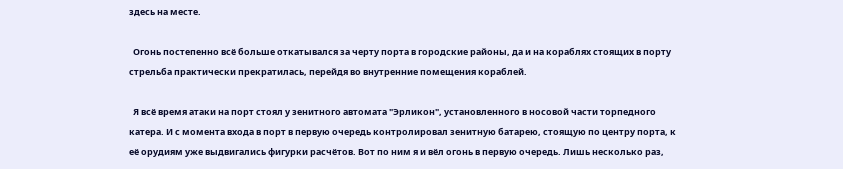здесь на месте.

  Огонь постепенно всё больше откатывался за черту порта в городские районы, да и на кораблях стоящих в порту стрельба практически прекратилась, перейдя во внутренние помещения кораблей.

  Я всё время атаки на порт стоял у зенитного автомата "Эрликон", установленного в носовой части торпедного катера. И с момента входа в порт в первую очередь контролировал зенитную батарею, стоящую по центру порта, к её орудиям уже выдвигались фигурки расчётов. Вот по ним я и вёл огонь в первую очередь. Лишь несколько раз,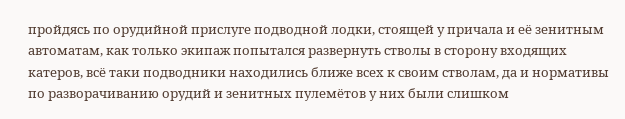пройдясь по орудийной прислуге подводной лодки, стоящей у причала и её зенитным автоматам, как только экипаж попытался развернуть стволы в сторону входящих катеров, всё таки подводники находились ближе всех к своим стволам, да и нормативы по разворачиванию орудий и зенитных пулемётов у них были слишком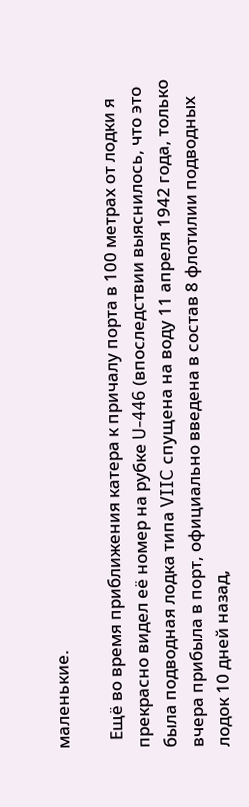маленькие.

  Ещё во время приближения катера к причалу порта в 100 метрах от лодки я прекрасно видел её номер на рубке U-446 (впоследствии выяснилось, что это была подводная лодка типа VIIC спущена на воду 11 апреля 1942 года, только вчера прибыла в порт, официально введена в состав 8 флотилии подводных лодок 10 дней назад,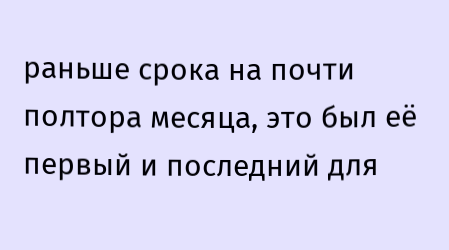раньше срока на почти полтора месяца, это был её первый и последний для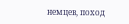немцев, поход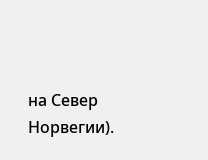на Север Норвегии).